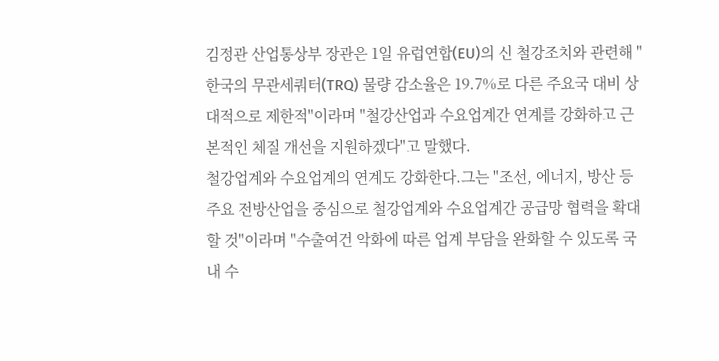김정관 산업통상부 장관은 1일 유럽연합(EU)의 신 철강조치와 관련해 "한국의 무관세쿼터(TRQ) 물량 감소율은 19.7%로 다른 주요국 대비 상대적으로 제한적"이라며 "철강산업과 수요업계간 연계를 강화하고 근본적인 체질 개선을 지원하겠다"고 말했다.
철강업계와 수요업계의 연계도 강화한다.그는 "조선, 에너지, 방산 등 주요 전방산업을 중심으로 철강업계와 수요업계간 공급망 협력을 확대할 것"이라며 "수출여건 악화에 따른 업계 부담을 완화할 수 있도록 국내 수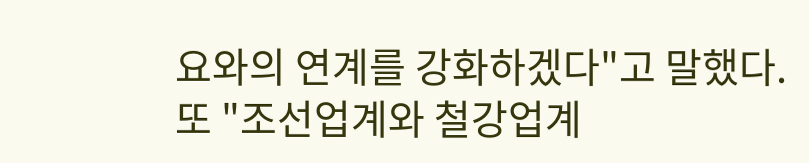요와의 연계를 강화하겠다"고 말했다.
또 "조선업계와 철강업계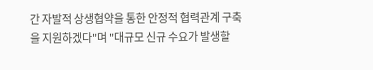간 자발적 상생협약을 통한 안정적 협력관계 구축을 지원하겠다"며 "대규모 신규 수요가 발생할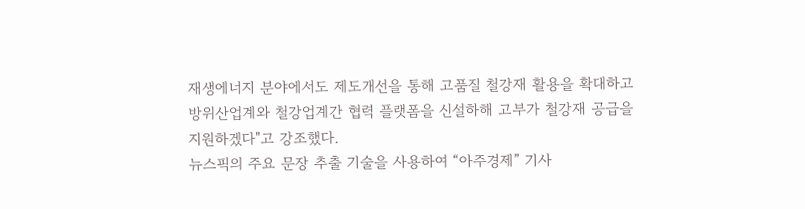재생에너지 분야에서도 제도개선을 통해 고품질 철강재 활용을 확대하고 방위산업계와 철강업계간 협력 플랫폼을 신설하해 고부가 철강재 공급을 지원하겠다"고 강조했다.
뉴스픽의 주요 문장 추출 기술을 사용하여 “아주경제” 기사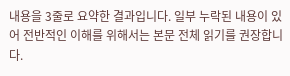내용을 3줄로 요약한 결과입니다. 일부 누락된 내용이 있어 전반적인 이해를 위해서는 본문 전체 읽기를 권장합니다.